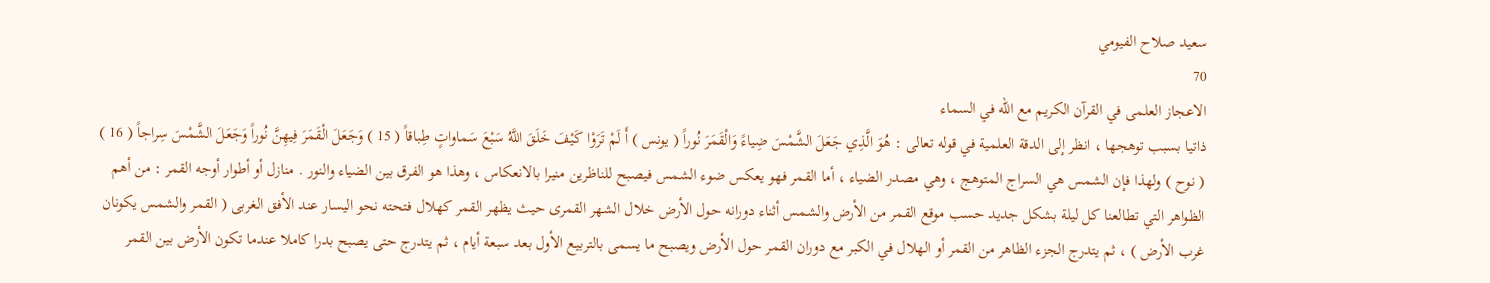سعيد صلاح الفيومي
70
الاعجاز العلمى في القرآن الكريم مع الله في السماء
ذاتيا بسبب توهجها ، انظر إلى الدقة العلمية في قوله تعالى : هُوَ الَّذِي جَعَلَ الشَّمْسَ ضِياءً وَالْقَمَرَ نُوراً ( يونس ) أَ لَمْ تَرَوْا كَيْفَ خَلَقَ اللَّهُ سَبْعَ سَماواتٍ طِباقاً ( 15 ) وَجَعَلَ الْقَمَرَ فِيهِنَّ نُوراً وَجَعَلَ الشَّمْسَ سِراجاً ( 16 ) ( نوح ) ولهذا فإن الشمس هي السراج المتوهج ، وهي مصدر الضياء ، أما القمر فهو يعكس ضوء الشمس فيصبح للناظرين منيرا بالانعكاس ، وهذا هو الفرق بين الضياء والنور . منازل أو أطوار أوجه القمر : من أهم الظواهر التي تطالعنا كل ليلة بشكل جديد حسب موقع القمر من الأرض والشمس أثناء دورانه حول الأرض خلال الشهر القمرى حيث يظهر القمر كهلال فتحته نحو اليسار عند الأفق الغربى ( القمر والشمس يكونان غرب الأرض ) ، ثم يتدرج الجزء الظاهر من القمر أو الهلال في الكبر مع دوران القمر حول الأرض ويصبح ما يسمى بالتربيع الأول بعد سبعة أيام ، ثم يتدرج حتى يصبح بدرا كاملا عندما تكون الأرض بين القمر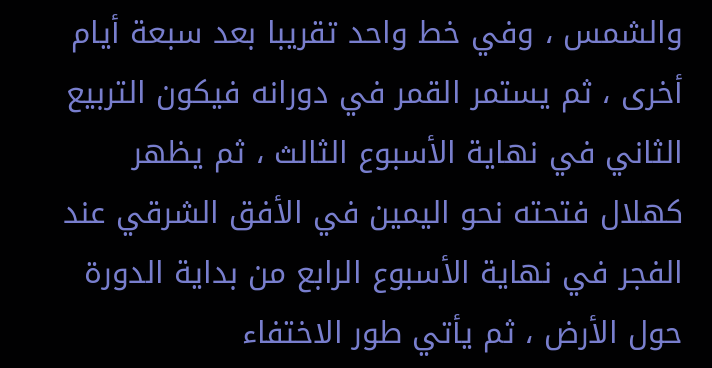والشمس ، وفي خط واحد تقريبا بعد سبعة أيام أخرى ، ثم يستمر القمر في دورانه فيكون التربيع الثاني في نهاية الأسبوع الثالث ، ثم يظهر كهلال فتحته نحو اليمين في الأفق الشرقي عند الفجر في نهاية الأسبوع الرابع من بداية الدورة حول الأرض ، ثم يأتي طور الاختفاء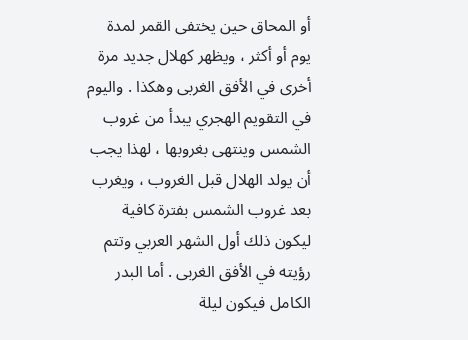أو المحاق حين يختفى القمر لمدة يوم أو أكثر ، ويظهر كهلال جديد مرة أخرى في الأفق الغربى وهكذا . واليوم في التقويم الهجري يبدأ من غروب الشمس وينتهى بغروبها ، لهذا يجب أن يولد الهلال قبل الغروب ، ويغرب بعد غروب الشمس بفترة كافية ليكون ذلك أول الشهر العربي وتتم رؤيته في الأفق الغربى . أما البدر الكامل فيكون ليلة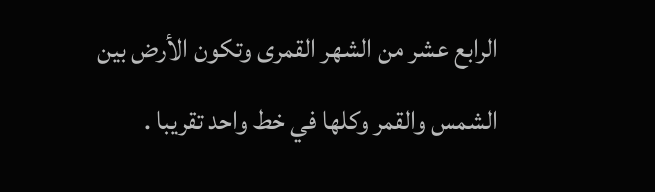الرابع عشر من الشهر القمرى وتكون الأرض بين الشمس والقمر وكلها في خط واحد تقريبا .